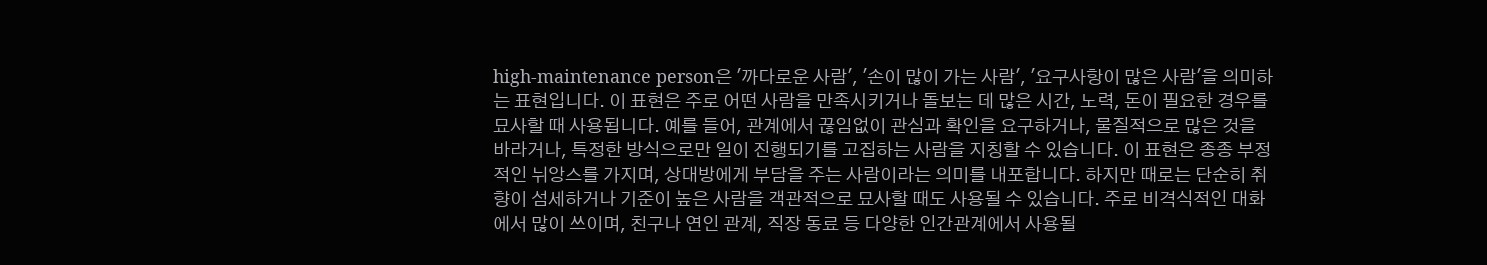high-maintenance person은 '까다로운 사람', '손이 많이 가는 사람', '요구사항이 많은 사람'을 의미하는 표현입니다. 이 표현은 주로 어떤 사람을 만족시키거나 돌보는 데 많은 시간, 노력, 돈이 필요한 경우를 묘사할 때 사용됩니다. 예를 들어, 관계에서 끊임없이 관심과 확인을 요구하거나, 물질적으로 많은 것을 바라거나, 특정한 방식으로만 일이 진행되기를 고집하는 사람을 지칭할 수 있습니다. 이 표현은 종종 부정적인 뉘앙스를 가지며, 상대방에게 부담을 주는 사람이라는 의미를 내포합니다. 하지만 때로는 단순히 취향이 섬세하거나 기준이 높은 사람을 객관적으로 묘사할 때도 사용될 수 있습니다. 주로 비격식적인 대화에서 많이 쓰이며, 친구나 연인 관계, 직장 동료 등 다양한 인간관계에서 사용될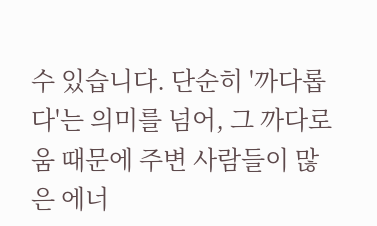수 있습니다. 단순히 '까다롭다'는 의미를 넘어, 그 까다로움 때문에 주변 사람들이 많은 에너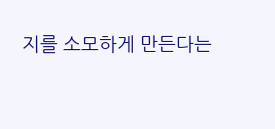지를 소모하게 만든다는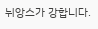뉘앙스가 강합니다.